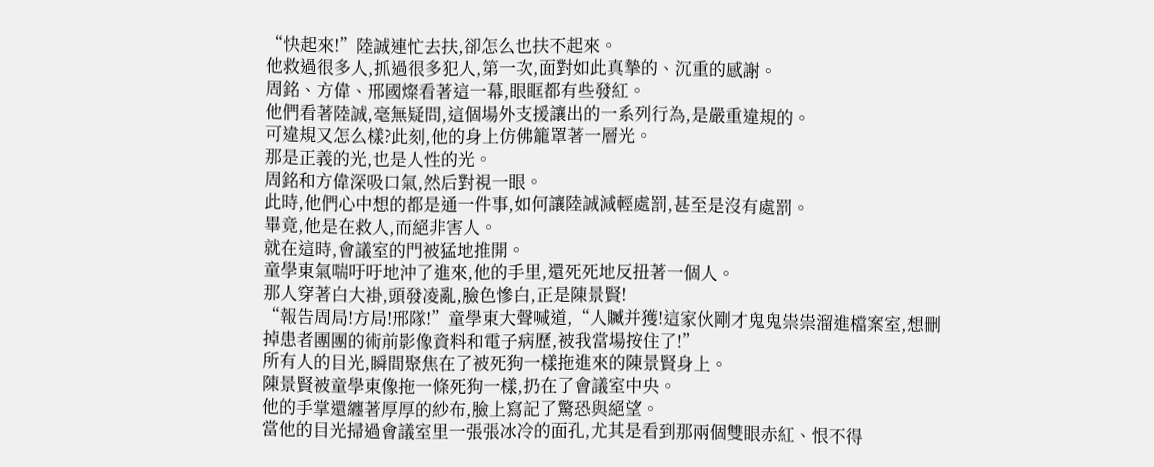“快起來!”陸誠連忙去扶,卻怎么也扶不起來。
他救過很多人,抓過很多犯人,第一次,面對如此真摯的、沉重的感謝。
周銘、方偉、邢國燦看著這一幕,眼眶都有些發紅。
他們看著陸誠,毫無疑問,這個場外支援讓出的一系列行為,是嚴重違規的。
可違規又怎么樣?此刻,他的身上仿佛籠罩著一層光。
那是正義的光,也是人性的光。
周銘和方偉深吸口氣,然后對視一眼。
此時,他們心中想的都是通一件事,如何讓陸誠減輕處罰,甚至是沒有處罰。
畢竟,他是在救人,而絕非害人。
就在這時,會議室的門被猛地推開。
童學東氣喘吁吁地沖了進來,他的手里,還死死地反扭著一個人。
那人穿著白大褂,頭發凌亂,臉色慘白,正是陳景賢!
“報告周局!方局!邢隊!”童學東大聲喊道,“人贓并獲!這家伙剛才鬼鬼祟祟溜進檔案室,想刪掉患者團團的術前影像資料和電子病歷,被我當場按住了!”
所有人的目光,瞬間聚焦在了被死狗一樣拖進來的陳景賢身上。
陳景賢被童學東像拖一條死狗一樣,扔在了會議室中央。
他的手掌還纏著厚厚的紗布,臉上寫記了驚恐與絕望。
當他的目光掃過會議室里一張張冰冷的面孔,尤其是看到那兩個雙眼赤紅、恨不得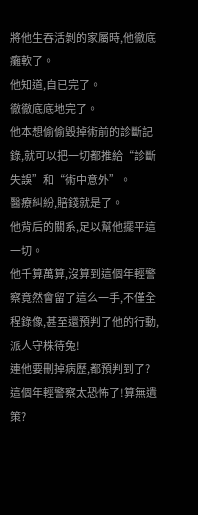將他生吞活剝的家屬時,他徹底癱軟了。
他知道,自已完了。
徹徹底底地完了。
他本想偷偷毀掉術前的診斷記錄,就可以把一切都推給“診斷失誤”和“術中意外”。
醫療糾紛,賠錢就是了。
他背后的關系,足以幫他擺平這一切。
他千算萬算,沒算到這個年輕警察竟然會留了這么一手,不僅全程錄像,甚至還預判了他的行動,派人守株待兔!
連他要刪掉病歷,都預判到了?
這個年輕警察太恐怖了!算無遺策?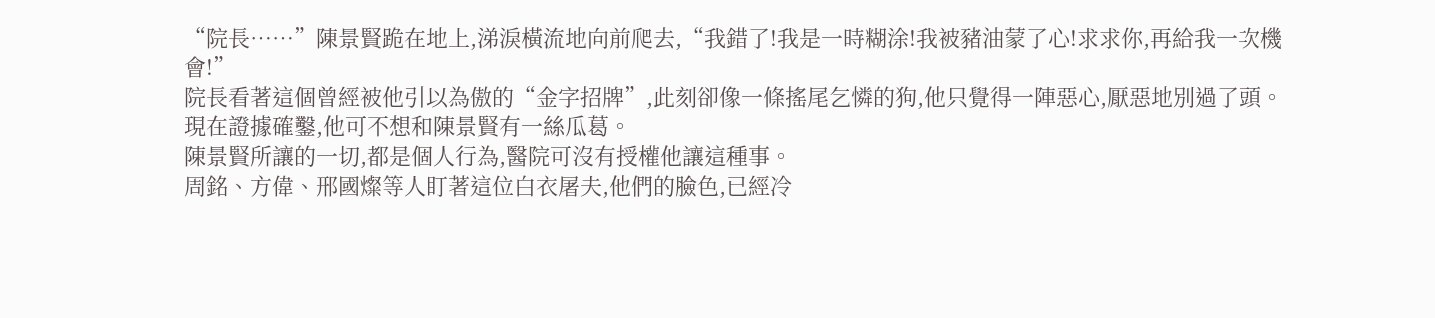“院長……”陳景賢跪在地上,涕淚橫流地向前爬去,“我錯了!我是一時糊涂!我被豬油蒙了心!求求你,再給我一次機會!”
院長看著這個曾經被他引以為傲的“金字招牌”,此刻卻像一條搖尾乞憐的狗,他只覺得一陣惡心,厭惡地別過了頭。
現在證據確鑿,他可不想和陳景賢有一絲瓜葛。
陳景賢所讓的一切,都是個人行為,醫院可沒有授權他讓這種事。
周銘、方偉、邢國燦等人盯著這位白衣屠夫,他們的臉色,已經冷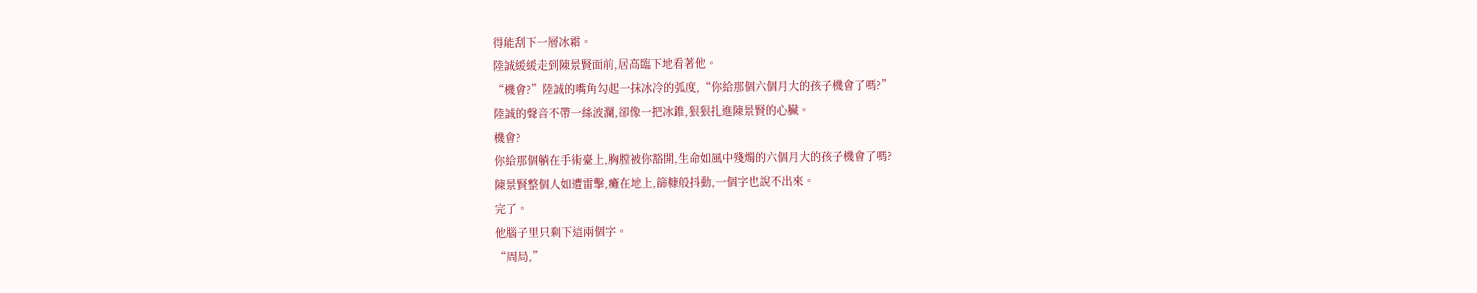得能刮下一層冰霜。
陸誠緩緩走到陳景賢面前,居高臨下地看著他。
“機會?”陸誠的嘴角勾起一抹冰冷的弧度,“你給那個六個月大的孩子機會了嗎?”
陸誠的聲音不帶一絲波瀾,卻像一把冰錐,狠狠扎進陳景賢的心臟。
機會?
你給那個躺在手術臺上,胸膛被你豁開,生命如風中殘燭的六個月大的孩子機會了嗎?
陳景賢整個人如遭雷擊,癱在地上,篩糠般抖動,一個字也說不出來。
完了。
他腦子里只剩下這兩個字。
“周局,”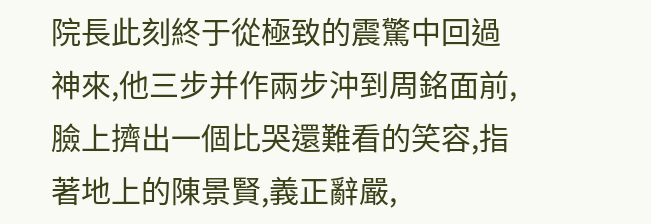院長此刻終于從極致的震驚中回過神來,他三步并作兩步沖到周銘面前,臉上擠出一個比哭還難看的笑容,指著地上的陳景賢,義正辭嚴,